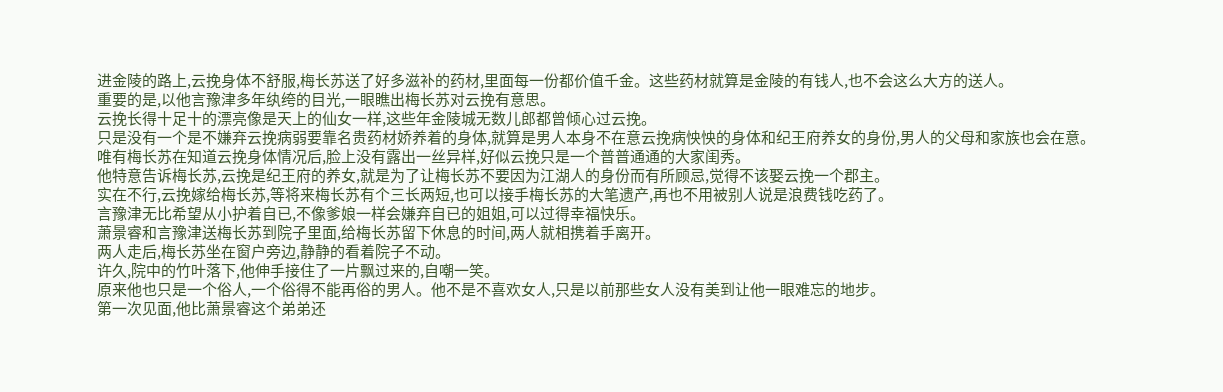进金陵的路上,云挽身体不舒服,梅长苏送了好多滋补的药材,里面每一份都价值千金。这些药材就算是金陵的有钱人,也不会这么大方的送人。
重要的是,以他言豫津多年纨绔的目光,一眼瞧出梅长苏对云挽有意思。
云挽长得十足十的漂亮像是天上的仙女一样,这些年金陵城无数儿郎都曾倾心过云挽。
只是没有一个是不嫌弃云挽病弱要靠名贵药材娇养着的身体,就算是男人本身不在意云挽病怏怏的身体和纪王府养女的身份,男人的父母和家族也会在意。
唯有梅长苏在知道云挽身体情况后,脸上没有露出一丝异样,好似云挽只是一个普普通通的大家闺秀。
他特意告诉梅长苏,云挽是纪王府的养女,就是为了让梅长苏不要因为江湖人的身份而有所顾忌,觉得不该娶云挽一个郡主。
实在不行,云挽嫁给梅长苏,等将来梅长苏有个三长两短,也可以接手梅长苏的大笔遗产,再也不用被别人说是浪费钱吃药了。
言豫津无比希望从小护着自已,不像爹娘一样会嫌弃自已的姐姐,可以过得幸福快乐。
萧景睿和言豫津送梅长苏到院子里面,给梅长苏留下休息的时间,两人就相携着手离开。
两人走后,梅长苏坐在窗户旁边,静静的看着院子不动。
许久,院中的竹叶落下,他伸手接住了一片飘过来的,自嘲一笑。
原来他也只是一个俗人,一个俗得不能再俗的男人。他不是不喜欢女人,只是以前那些女人没有美到让他一眼难忘的地步。
第一次见面,他比萧景睿这个弟弟还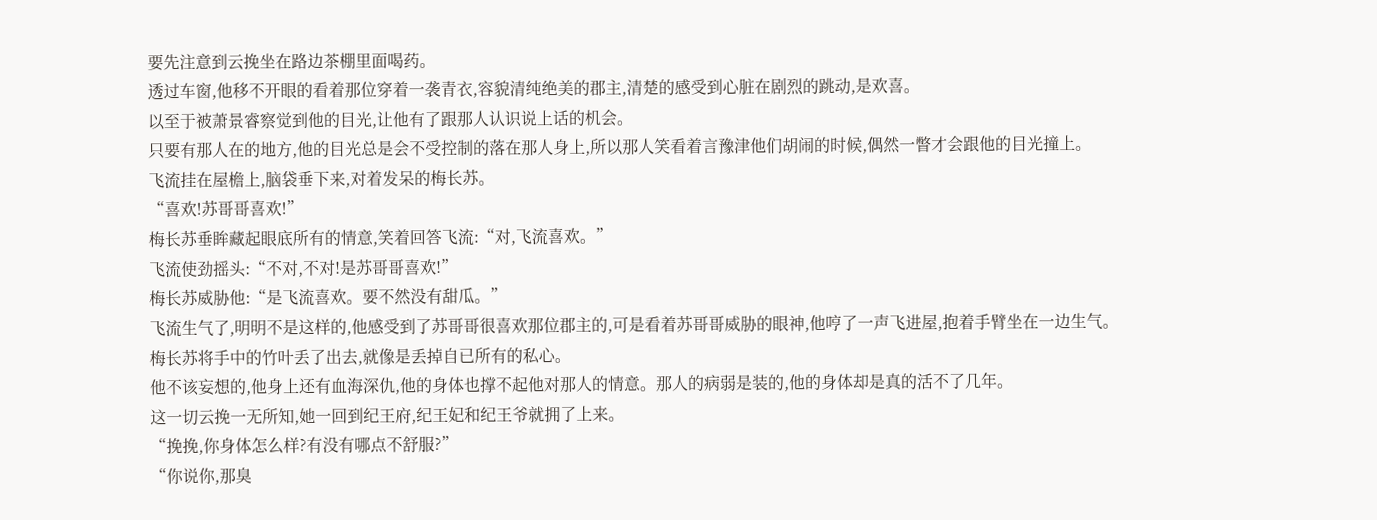要先注意到云挽坐在路边茶棚里面喝药。
透过车窗,他移不开眼的看着那位穿着一袭青衣,容貌清纯绝美的郡主,清楚的感受到心脏在剧烈的跳动,是欢喜。
以至于被萧景睿察觉到他的目光,让他有了跟那人认识说上话的机会。
只要有那人在的地方,他的目光总是会不受控制的落在那人身上,所以那人笑看着言豫津他们胡闹的时候,偶然一瞥才会跟他的目光撞上。
飞流挂在屋檐上,脑袋垂下来,对着发呆的梅长苏。
“喜欢!苏哥哥喜欢!”
梅长苏垂眸藏起眼底所有的情意,笑着回答飞流:“对,飞流喜欢。”
飞流使劲摇头:“不对,不对!是苏哥哥喜欢!”
梅长苏威胁他:“是飞流喜欢。要不然没有甜瓜。”
飞流生气了,明明不是这样的,他感受到了苏哥哥很喜欢那位郡主的,可是看着苏哥哥威胁的眼神,他哼了一声飞进屋,抱着手臂坐在一边生气。
梅长苏将手中的竹叶丢了出去,就像是丢掉自已所有的私心。
他不该妄想的,他身上还有血海深仇,他的身体也撑不起他对那人的情意。那人的病弱是装的,他的身体却是真的活不了几年。
这一切云挽一无所知,她一回到纪王府,纪王妃和纪王爷就拥了上来。
“挽挽,你身体怎么样?有没有哪点不舒服?”
“你说你,那臭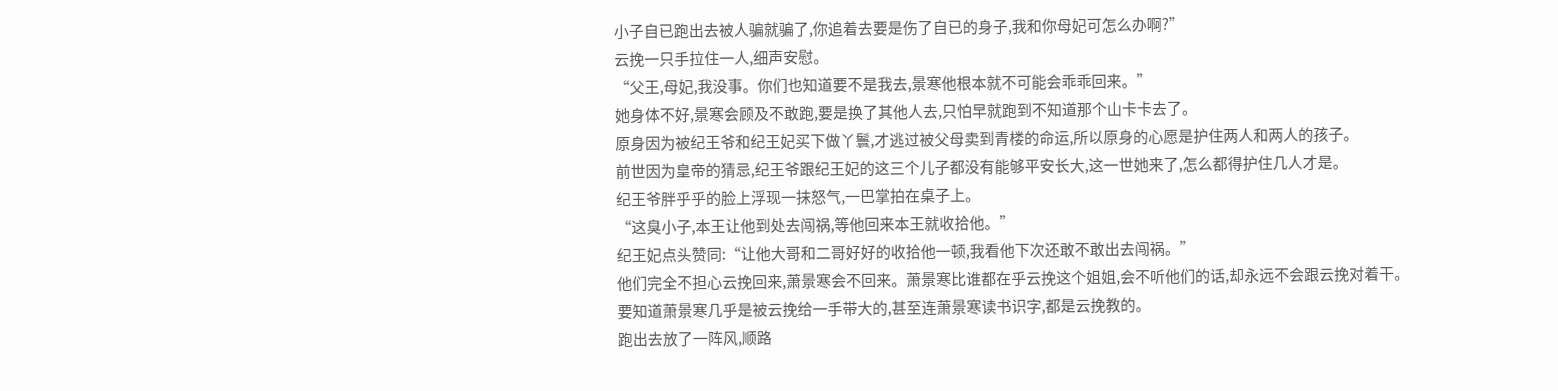小子自已跑出去被人骗就骗了,你追着去要是伤了自已的身子,我和你母妃可怎么办啊?”
云挽一只手拉住一人,细声安慰。
“父王,母妃,我没事。你们也知道要不是我去,景寒他根本就不可能会乖乖回来。”
她身体不好,景寒会顾及不敢跑,要是换了其他人去,只怕早就跑到不知道那个山卡卡去了。
原身因为被纪王爷和纪王妃买下做丫鬟,才逃过被父母卖到青楼的命运,所以原身的心愿是护住两人和两人的孩子。
前世因为皇帝的猜忌,纪王爷跟纪王妃的这三个儿子都没有能够平安长大,这一世她来了,怎么都得护住几人才是。
纪王爷胖乎乎的脸上浮现一抹怒气,一巴掌拍在桌子上。
“这臭小子,本王让他到处去闯祸,等他回来本王就收拾他。”
纪王妃点头赞同:“让他大哥和二哥好好的收拾他一顿,我看他下次还敢不敢出去闯祸。”
他们完全不担心云挽回来,萧景寒会不回来。萧景寒比谁都在乎云挽这个姐姐,会不听他们的话,却永远不会跟云挽对着干。
要知道萧景寒几乎是被云挽给一手带大的,甚至连萧景寒读书识字,都是云挽教的。
跑出去放了一阵风,顺路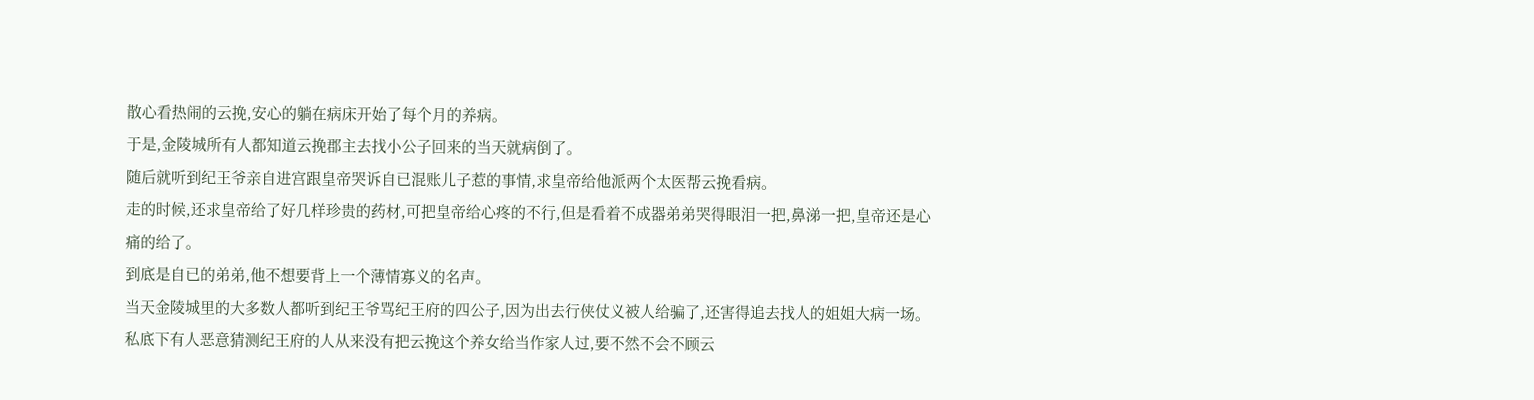散心看热闹的云挽,安心的躺在病床开始了每个月的养病。
于是,金陵城所有人都知道云挽郡主去找小公子回来的当天就病倒了。
随后就听到纪王爷亲自进宫跟皇帝哭诉自已混账儿子惹的事情,求皇帝给他派两个太医帮云挽看病。
走的时候,还求皇帝给了好几样珍贵的药材,可把皇帝给心疼的不行,但是看着不成器弟弟哭得眼泪一把,鼻涕一把,皇帝还是心痛的给了。
到底是自已的弟弟,他不想要背上一个薄情寡义的名声。
当天金陵城里的大多数人都听到纪王爷骂纪王府的四公子,因为出去行侠仗义被人给骗了,还害得追去找人的姐姐大病一场。
私底下有人恶意猜测纪王府的人从来没有把云挽这个养女给当作家人过,要不然不会不顾云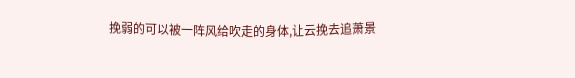挽弱的可以被一阵风给吹走的身体,让云挽去追萧景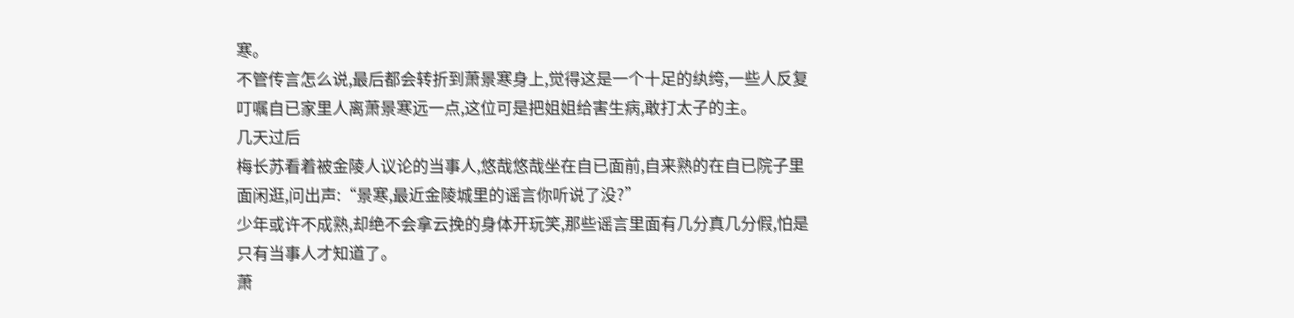寒。
不管传言怎么说,最后都会转折到萧景寒身上,觉得这是一个十足的纨绔,一些人反复叮嘱自已家里人离萧景寒远一点,这位可是把姐姐给害生病,敢打太子的主。
几天过后
梅长苏看着被金陵人议论的当事人,悠哉悠哉坐在自已面前,自来熟的在自已院子里面闲逛,问出声:“景寒,最近金陵城里的谣言你听说了没?”
少年或许不成熟,却绝不会拿云挽的身体开玩笑,那些谣言里面有几分真几分假,怕是只有当事人才知道了。
萧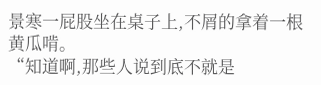景寒一屁股坐在桌子上,不屑的拿着一根黄瓜啃。
“知道啊,那些人说到底不就是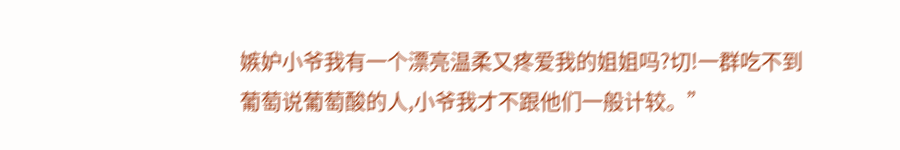嫉妒小爷我有一个漂亮温柔又疼爱我的姐姐吗?切!一群吃不到葡萄说葡萄酸的人,小爷我才不跟他们一般计较。”